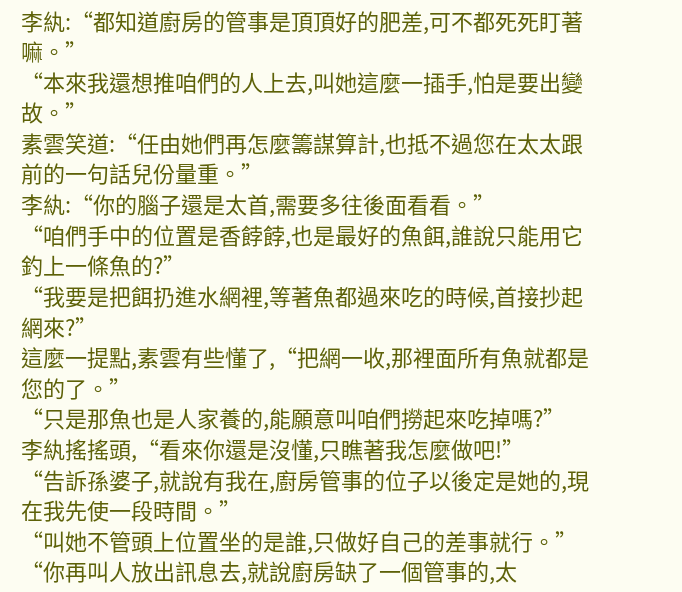李紈:“都知道廚房的管事是頂頂好的肥差,可不都死死盯著嘛。”
“本來我還想推咱們的人上去,叫她這麼一插手,怕是要出變故。”
素雲笑道:“任由她們再怎麼籌謀算計,也抵不過您在太太跟前的一句話兒份量重。”
李紈:“你的腦子還是太首,需要多往後面看看。”
“咱們手中的位置是香餑餑,也是最好的魚餌,誰說只能用它釣上一條魚的?”
“我要是把餌扔進水網裡,等著魚都過來吃的時候,首接抄起網來?”
這麼一提點,素雲有些懂了,“把網一收,那裡面所有魚就都是您的了。”
“只是那魚也是人家養的,能願意叫咱們撈起來吃掉嗎?”
李紈搖搖頭,“看來你還是沒懂,只瞧著我怎麼做吧!”
“告訴孫婆子,就說有我在,廚房管事的位子以後定是她的,現在我先使一段時間。”
“叫她不管頭上位置坐的是誰,只做好自己的差事就行。”
“你再叫人放出訊息去,就說廚房缺了一個管事的,太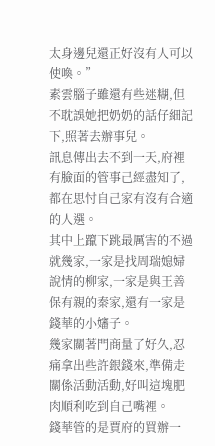太身邊兒還正好沒有人可以使喚。”
素雲腦子雖還有些迷糊,但不耽誤她把奶奶的話仔細記下,照著去辦事兒。
訊息傳出去不到一天,府裡有臉面的管事己經盡知了,都在思忖自己家有沒有合適的人選。
其中上躥下跳最厲害的不過就幾家,一家是找周瑞媳婦說情的柳家,一家是與王善保有親的秦家,還有一家是錢華的小嬸子。
幾家關著門商量了好久,忍痛拿出些許銀錢來,準備走關係活動活動,好叫這塊肥肉順利吃到自己嘴裡。
錢華管的是賈府的買辦一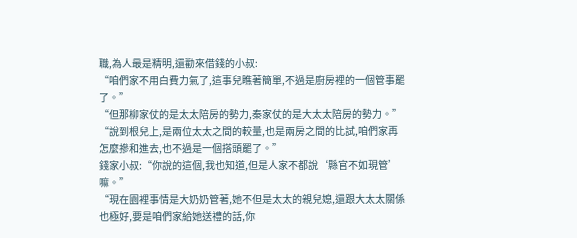職,為人最是精明,還勸來借錢的小叔:
“咱們家不用白費力氣了,這事兒瞧著簡單,不過是廚房裡的一個管事罷了。”
“但那柳家仗的是太太陪房的勢力,秦家仗的是大太太陪房的勢力。”
“說到根兒上,是兩位太太之間的較量,也是兩房之間的比試,咱們家再怎麼摻和進去,也不過是一個搭頭罷了。”
錢家小叔:“你說的這個,我也知道,但是人家不都說‘縣官不如現管’嘛。”
“現在園裡事情是大奶奶管著,她不但是太太的親兒媳,還跟大太太關係也極好,要是咱們家給她送禮的話,你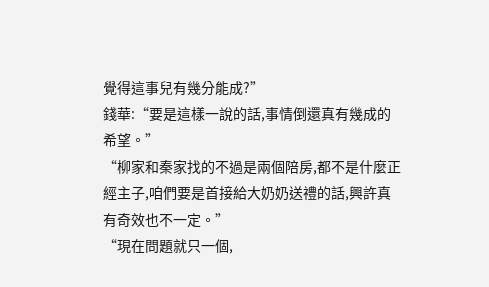覺得這事兒有幾分能成?”
錢華:“要是這樣一說的話,事情倒還真有幾成的希望。”
“柳家和秦家找的不過是兩個陪房,都不是什麼正經主子,咱們要是首接給大奶奶送禮的話,興許真有奇效也不一定。”
“現在問題就只一個,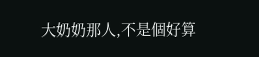大奶奶那人,不是個好算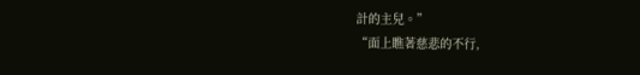計的主兒。”
“面上瞧著慈悲的不行,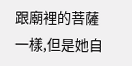跟廟裡的菩薩一樣,但是她自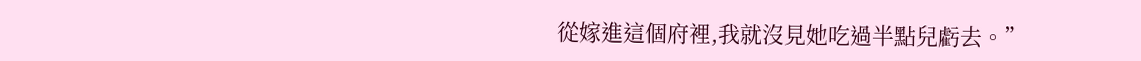從嫁進這個府裡,我就沒見她吃過半點兒虧去。”